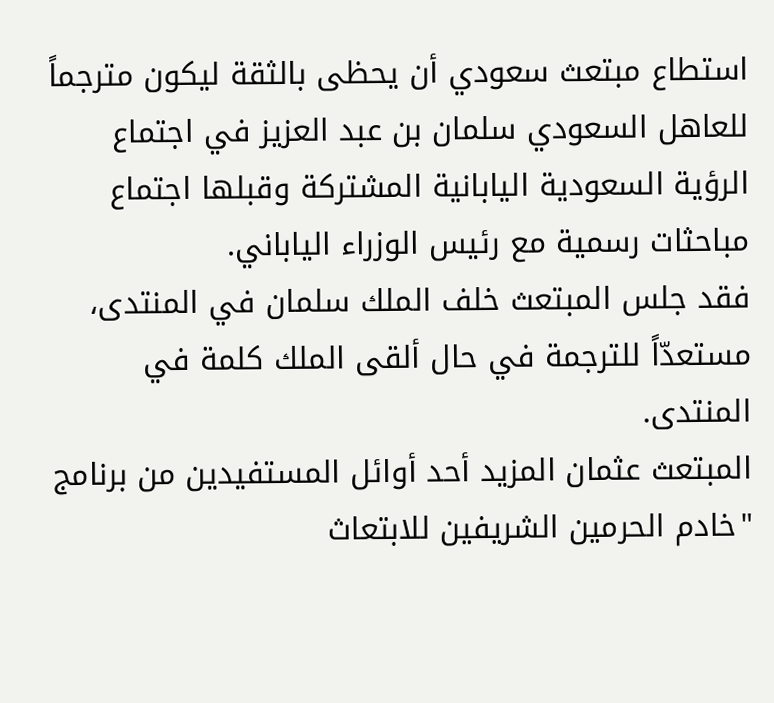استطاع مبتعث سعودي أن يحظى بالثقة ليكون مترجماً للعاهل السعودي سلمان بن عبد العزيز في اجتماع الرؤية السعودية اليابانية المشتركة وقبلها اجتماع مباحثات رسمية مع رئيس الوزراء الياباني.
فقد جلس المبتعث خلف الملك سلمان في المنتدى، مستعدّاً للترجمة في حال ألقى الملك كلمة في المنتدى.
المبتعث عثمان المزيد أحد أوائل المستفيدين من برنامج "خادم الحرمين الشريفين للابتعاث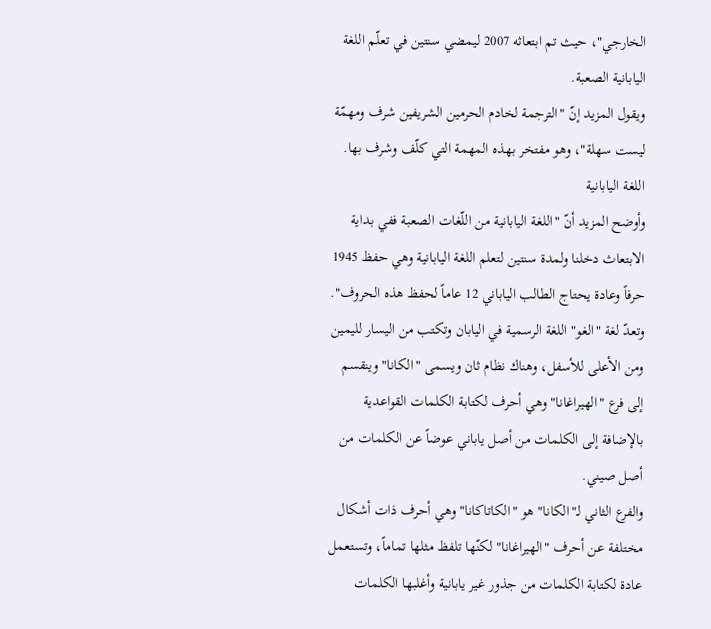الخارجي"، حيث تم ابتعاثه 2007 ليمضي سنتين في تعلّم اللغة اليابانية الصعبة.
ويقول المزيد إنّ "الترجمة لخادم الحرمين الشريفين شرف ومهمّة ليست سهلة"، وهو مفتخر بهذه المهمة التي كلّف وشرف بها.
اللغة اليابانية
وأوضح المزيد أنّ "اللغة اليابانية من اللّغات الصعبة ففي بداية الابتعاث دخلنا ولمدة سنتين لتعلم اللغة اليابانية وهي حفظ 1945 حرفاً وعادة يحتاج الطالب الياباني 12 عاماً لحفظ هذه الحروف".
وتعدّ لغة "الغو" اللغة الرسمية في اليابان وتكتب من اليسار لليمين ومن الأعلى للأسفل، وهناك نظام ثان ويسمى "الكانا" وينقسم إلى فرع "الهيراغانا" وهي أحرف لكتابة الكلمات القواعدية بالإضافة إلى الكلمات من أصل ياباني عوضاً عن الكلمات من أصل صيني.
والفرع الثاني لـ"الكانا" هو "الكاتاكانا" وهي أحرف ذات أشكال مختلفة عن أحرف "الهيراغانا" لكنّها تلفظ مثلها تماماً، وتستعمل عادة لكتابة الكلمات من جذور غير يابانية وأغلبها الكلمات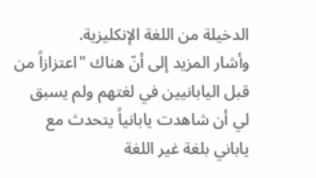الدخيلة من اللغة الإنكليزية.
وأشار المزيد إلى أنّ هناك "اعتزازاً من قبل اليابانيين في لغتهم ولم يسبق لي أن شاهدت يابانياً يتحدث مع ياباني بلغة غير اللغة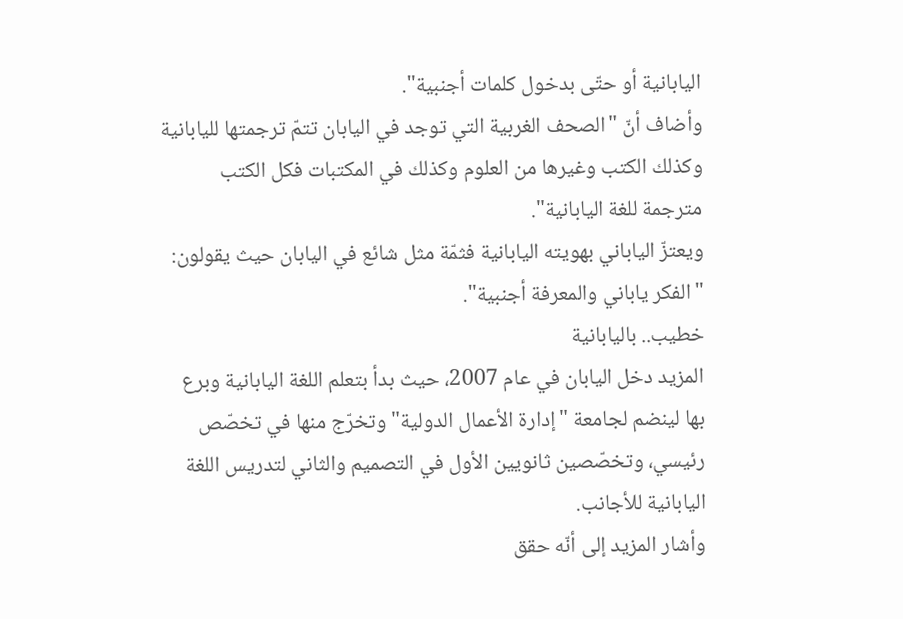اليابانية أو حتّى بدخول كلمات أجنبية".
وأضاف أنّ "الصحف الغربية التي توجد في اليابان تتمّ ترجمتها لليابانية وكذلك الكتب وغيرها من العلوم وكذلك في المكتبات فكل الكتب مترجمة للغة اليابانية".
ويعتزّ الياباني بهويته اليابانية فثمّة مثل شائع في اليابان حيث يقولون: "الفكر ياباني والمعرفة أجنبية".
خطيب.. باليابانية
المزيد دخل اليابان في عام 2007، حيث بدأ بتعلم اللغة اليابانية وبرع بها لينضم لجامعة "إدارة الأعمال الدولية" وتخرّج منها في تخصّص رئيسي، وتخصّصين ثانويين الأول في التصميم والثاني لتدريس اللغة اليابانية للأجانب.
وأشار المزيد إلى أنّه حقق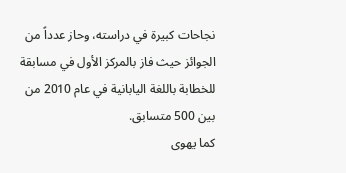نجاحات كبيرة في دراسته، وحاز عدداً من الجوائز حيث فاز بالمركز الأول في مسابقة للخطابة باللغة اليابانية في عام 2010 من بين 500 متسابق.
كما يهوى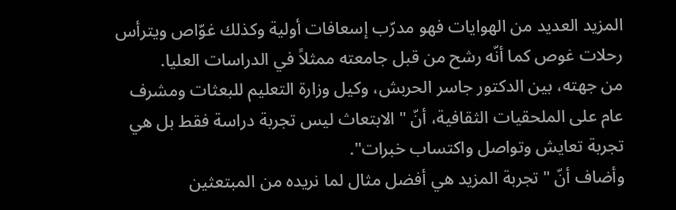المزيد العديد من الهوايات فهو مدرّب إسعافات أولية وكذلك غوّاص ويترأس رحلات غوص كما أنّه رشح من قبل جامعته ممثلاً في الدراسات العليا.
من جهته، بين الدكتور جاسر الحربش، وكيل وزارة التعليم للبعثات ومشرف عام على الملحقيات الثقافية، أنّ "الابتعاث ليس تجربة دراسة فقط بل هي تجربة تعايش وتواصل واكتساب خبرات".
وأضاف أنّ "تجربة المزيد هي أفضل مثال لما نريده من المبتعثين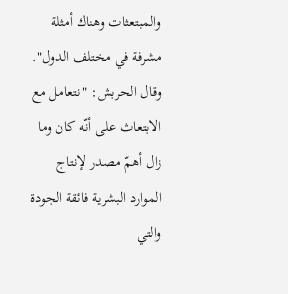والمبتعثات وهناك أمثلة مشرفة في مختلف الدول".
وقال الحربش: "نتعامل مع الابتعاث على أنّه كان وما زال أهمّ مصدر لإنتاج الموارد البشرية فائقة الجودة والتي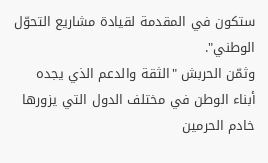ستكون في المقدمة لقيادة مشاريع التحوّل الوطني".
وثمّن الحربش "الثقة والدعم الذي يجده أبناء الوطن في مختلف الدول التي يزورها خادم الحرمين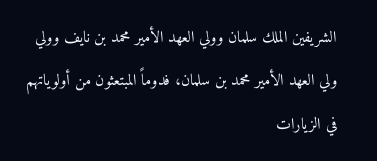الشريفين الملك سلمان وولي العهد الأمير محمد بن نايف وولي ولي العهد الأمير محمد بن سلمان، فدوماً المبتعثون من أولوياتهم في الزيارات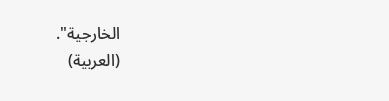الخارجية".
(العربية)